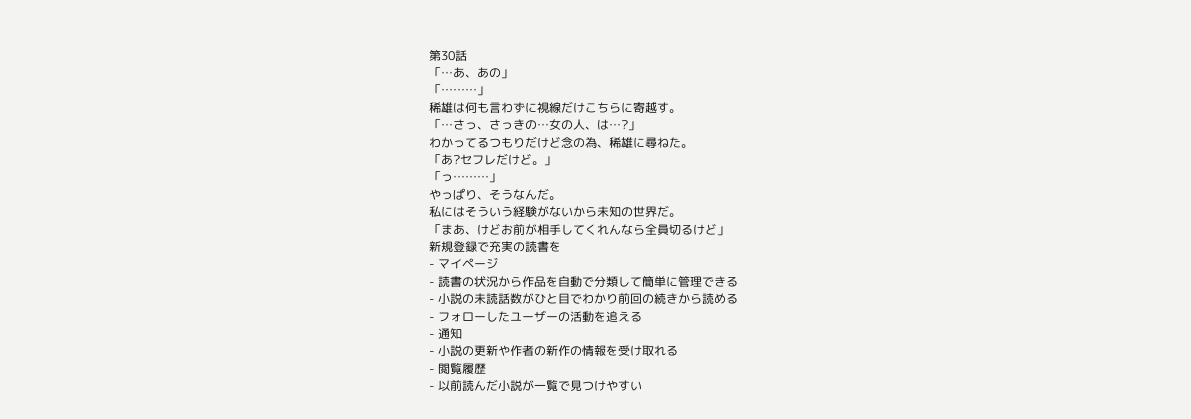第30話
「…あ、あの」
「………」
稀雄は何も言わずに視線だけこちらに寄越す。
「…さっ、さっきの…女の人、は…?」
わかってるつもりだけど念の為、稀雄に尋ねた。
「あ?セフレだけど。」
「っ………」
やっぱり、そうなんだ。
私にはそういう経験がないから未知の世界だ。
「まあ、けどお前が相手してくれんなら全員切るけど」
新規登録で充実の読書を
- マイページ
- 読書の状況から作品を自動で分類して簡単に管理できる
- 小説の未読話数がひと目でわかり前回の続きから読める
- フォローしたユーザーの活動を追える
- 通知
- 小説の更新や作者の新作の情報を受け取れる
- 閲覧履歴
- 以前読んだ小説が一覧で見つけやすい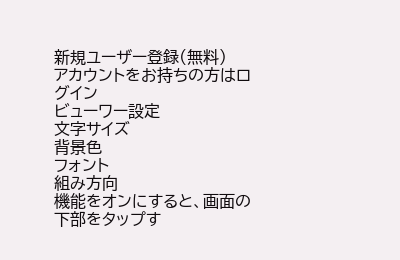新規ユーザー登録(無料)
アカウントをお持ちの方はログイン
ビューワー設定
文字サイズ
背景色
フォント
組み方向
機能をオンにすると、画面の下部をタップす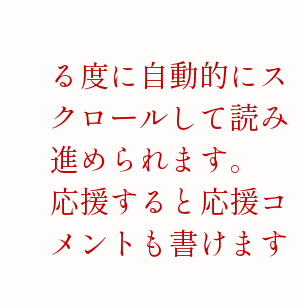る度に自動的にスクロールして読み進められます。
応援すると応援コメントも書けます